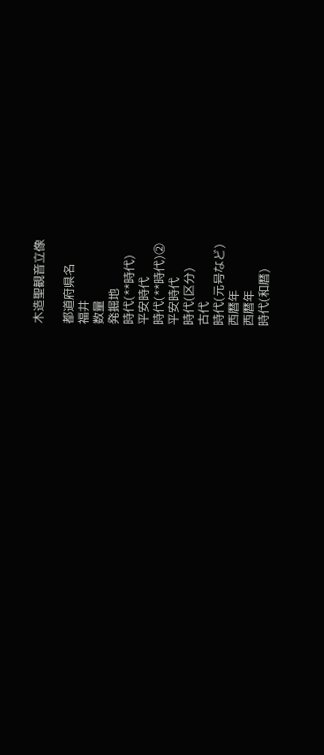木造聖観音立像

都道府県名
福井
数量
発掘地
時代(**時代)
平安時代
時代(**時代)②
平安時代
時代(区分)
古代
時代(元号など)
西暦年
西暦年
時代(和暦)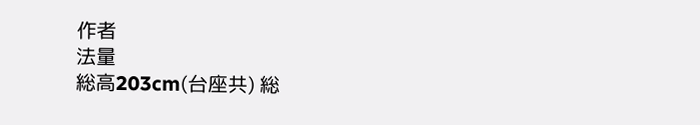作者
法量
総高203cm(台座共) 総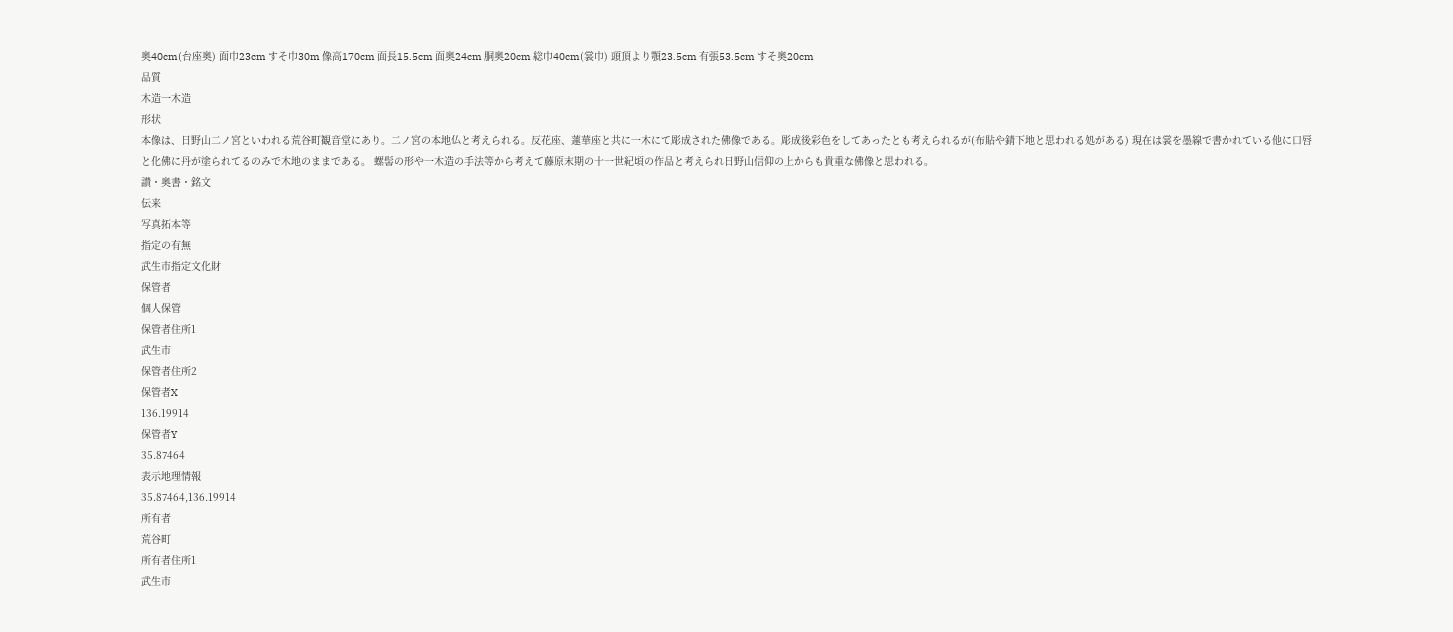奥40cm(台座奥) 面巾23cm すそ巾30m 像高170cm 面長15.5cm 面奥24cm 胴奥20cm 総巾40cm(裳巾) 頭頂より顎23.5cm 有張53.5cm すそ奥20cm
品質
木造一木造
形状
本像は、日野山二ノ宮といわれる荒谷町観音堂にあり。二ノ宮の本地仏と考えられる。反花座、蓮華座と共に一木にて彫成された佛像である。彫成後彩色をしてあったとも考えられるが(布貼や錆下地と思われる処がある) 現在は裳を墨線で書かれている他に口唇と化佛に丹が塗られてるのみで木地のままである。 螺髻の形や一木造の手法等から考えて藤原末期の十一世紀頃の作品と考えられ日野山信仰の上からも貴重な佛像と思われる。
讃・奥書・銘文
伝来
写真拓本等
指定の有無
武生市指定文化財
保管者
個人保管
保管者住所1
武生市
保管者住所2
保管者X
136.19914
保管者Y
35.87464
表示地理情報
35.87464,136.19914
所有者
荒谷町
所有者住所1
武生市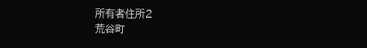所有者住所2
荒谷町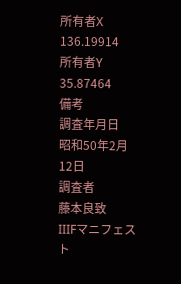所有者X
136.19914
所有者Y
35.87464
備考
調査年月日
昭和50年2月12日
調査者
藤本良致
IIIFマニフェスト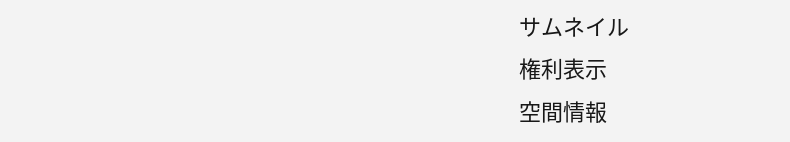サムネイル
権利表示
空間情報